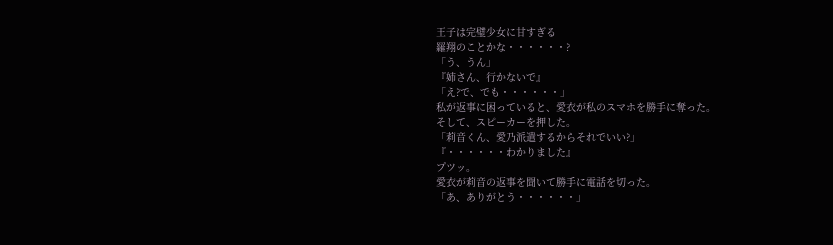王子は完璧少女に甘すぎる
羅翔のことかな・・・・・・?
「う、うん」
『姉さん、行かないで』
「え?で、でも・・・・・・」
私が返事に困っていると、愛衣が私のスマホを勝手に奪った。
そして、スピーカーを押した。
「莉音くん、愛乃派遣するからそれでいい?」
『・・・・・・わかりました』
プツッ。
愛衣が莉音の返事を聞いて勝手に電話を切った。
「あ、ありがとう・・・・・・」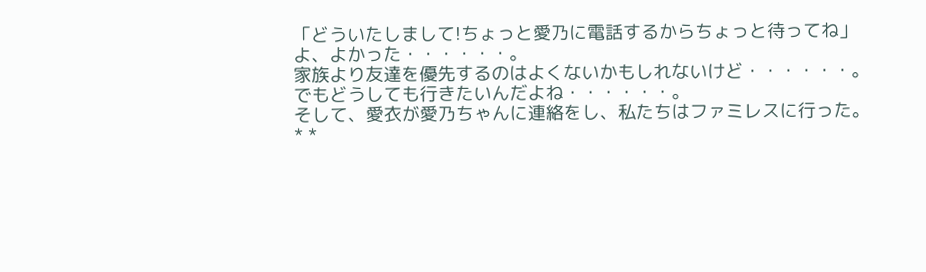「どういたしまして!ちょっと愛乃に電話するからちょっと待ってね」
よ、よかった・・・・・・。
家族より友達を優先するのはよくないかもしれないけど・・・・・・。
でもどうしても行きたいんだよね・・・・・・。
そして、愛衣が愛乃ちゃんに連絡をし、私たちはファミレスに行った。
* *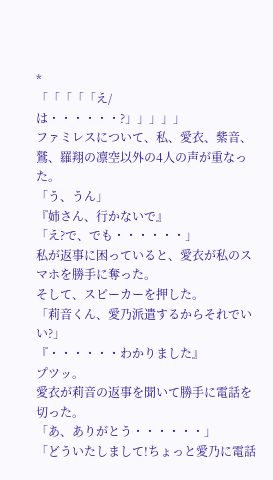*
「「「「「え/は・・・・・・?」」」」」
ファミレスについて、私、愛衣、紫音、鷲、羅翔の凛空以外の4人の声が重なった。
「う、うん」
『姉さん、行かないで』
「え?で、でも・・・・・・」
私が返事に困っていると、愛衣が私のスマホを勝手に奪った。
そして、スピーカーを押した。
「莉音くん、愛乃派遣するからそれでいい?」
『・・・・・・わかりました』
プツッ。
愛衣が莉音の返事を聞いて勝手に電話を切った。
「あ、ありがとう・・・・・・」
「どういたしまして!ちょっと愛乃に電話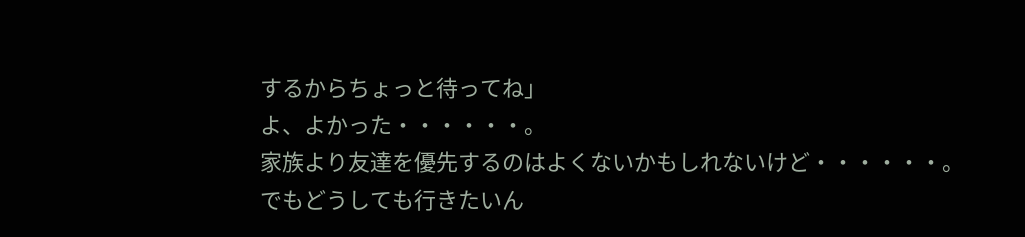するからちょっと待ってね」
よ、よかった・・・・・・。
家族より友達を優先するのはよくないかもしれないけど・・・・・・。
でもどうしても行きたいん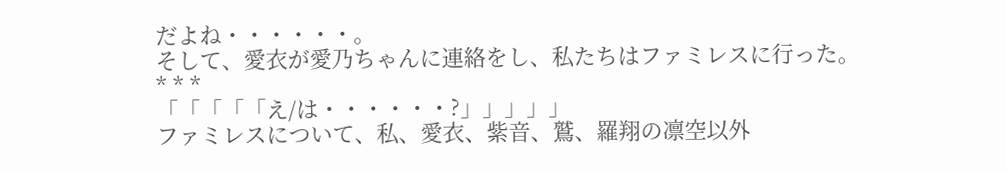だよね・・・・・・。
そして、愛衣が愛乃ちゃんに連絡をし、私たちはファミレスに行った。
* * *
「「「「「え/は・・・・・・?」」」」」
ファミレスについて、私、愛衣、紫音、鷲、羅翔の凛空以外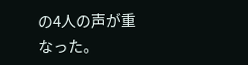の4人の声が重なった。